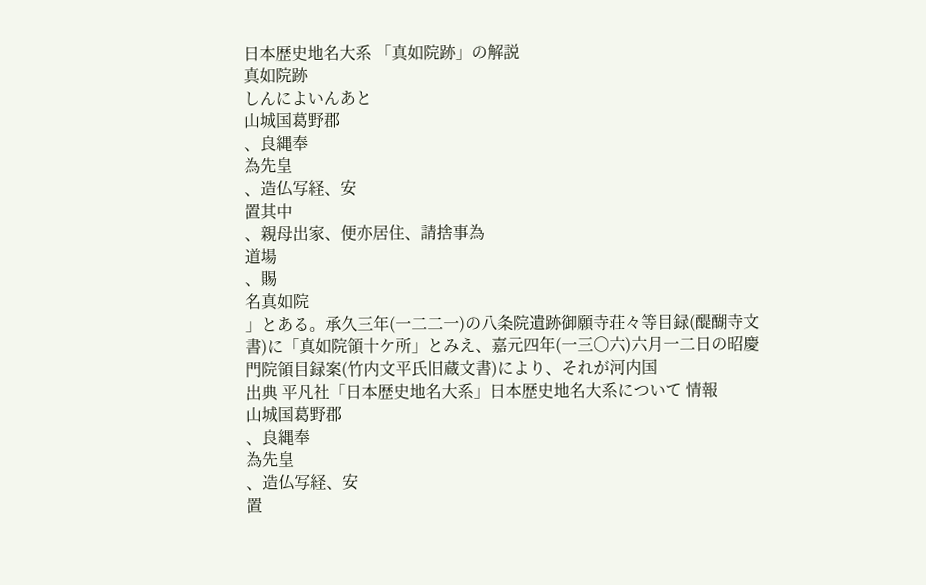日本歴史地名大系 「真如院跡」の解説
真如院跡
しんによいんあと
山城国葛野郡
、良縄奉
為先皇
、造仏写経、安
置其中
、親母出家、便亦居住、請捨事為
道場
、賜
名真如院
」とある。承久三年(一二二一)の八条院遺跡御願寺荘々等目録(醍醐寺文書)に「真如院領十ケ所」とみえ、嘉元四年(一三〇六)六月一二日の昭慶門院領目録案(竹内文平氏旧蔵文書)により、それが河内国
出典 平凡社「日本歴史地名大系」日本歴史地名大系について 情報
山城国葛野郡
、良縄奉
為先皇
、造仏写経、安
置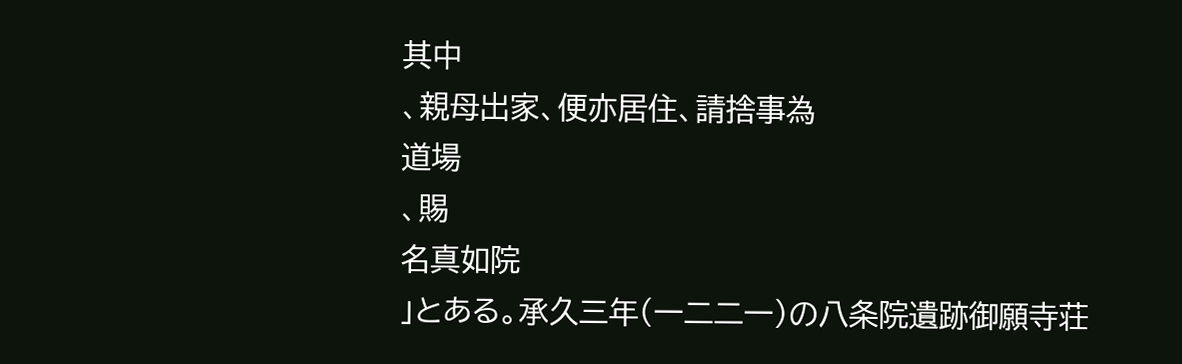其中
、親母出家、便亦居住、請捨事為
道場
、賜
名真如院
」とある。承久三年(一二二一)の八条院遺跡御願寺荘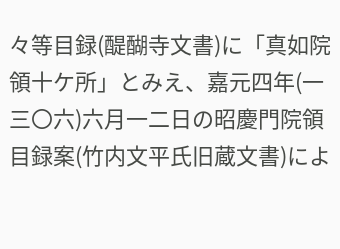々等目録(醍醐寺文書)に「真如院領十ケ所」とみえ、嘉元四年(一三〇六)六月一二日の昭慶門院領目録案(竹内文平氏旧蔵文書)によ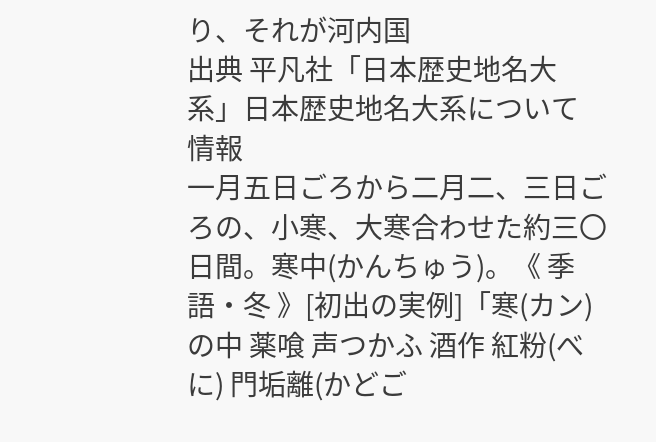り、それが河内国
出典 平凡社「日本歴史地名大系」日本歴史地名大系について 情報
一月五日ごろから二月二、三日ごろの、小寒、大寒合わせた約三〇日間。寒中(かんちゅう)。《 季語・冬 》[初出の実例]「寒(カン)の中 薬喰 声つかふ 酒作 紅粉(べに) 門垢離(かどご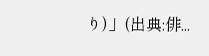り)」(出典:俳...